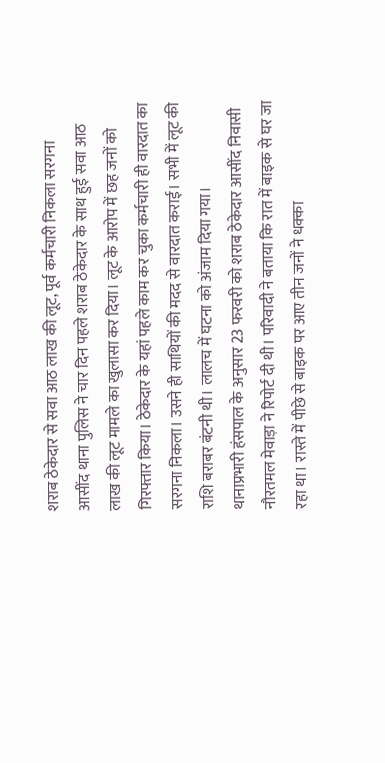शराब ठेकेदार से सवा आठ लाख की लूट, पूर्व कर्मचारी निकला सरगना
आसींद थाना पुलिस ने चार दिन पहले शराब ठेकेदार के साथ हुई सवा आठ लाख की लूट मामले का खुलासा कर दिया। लूट के आरोप में छह जनों को गिरफ्तार किया। ठेकेदार के यहां पहले काम कर चुका कर्मचारी ही वारदात का सरगना निकला। उसने ही साथियों की मदद से वारदात कराई। सभी में लूट की राशि बराबर बंटनी थी। लालच में घटना को अंजाम दिया गया।
थानाप्रभारी हंसपाल के अनुसार 23 फरवरी को शराब ठेकेदार आसींद निवासी नौरतमल मेवाड़ा ने रिपोर्ट दी थी। परिवादी ने बताया कि रात में बाइक से घर जा रहा था। रास्ते में पीछे से बाइक पर आए तीन जनों ने धक्का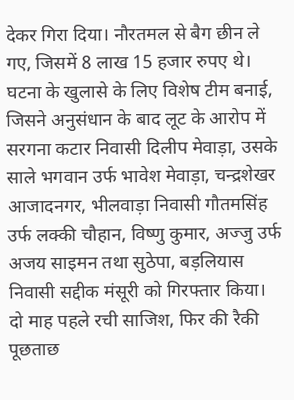देकर गिरा दिया। नौरतमल से बैग छीन ले गए, जिसमें 8 लाख 15 हजार रुपए थे। घटना के खुलासे के लिए विशेष टीम बनाई, जिसने अनुसंधान के बाद लूट के आरोप में सरगना कटार निवासी दिलीप मेवाड़ा, उसके साले भगवान उर्फ भावेश मेवाड़ा, चन्द्रशेखर आजादनगर, भीलवाड़ा निवासी गौतमसिंह उर्फ लक्की चौहान, विष्णु कुमार, अज्जु उर्फ अजय साइमन तथा सुठेपा, बड़लियास निवासी सद्दीक मंसूरी को गिरफ्तार किया।
दो माह पहले रची साजिश, फिर की रैकी
पूछताछ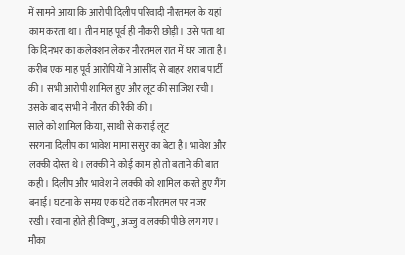में सामने आया कि आरोपी दिलीप परिवादी नौरतमल के यहां काम करता था। तीन माह पूर्व ही नौकरी छोड़ी। उसे पता था कि दिनभर का कलेक्शन लेकर नौरतमल रात में घर जाता है। करीब एक माह पूर्व आरोपियों ने आसींद से बाहर शराब पार्टी की। सभी आरोपी शामिल हुए और लूट की साजिश रची। उसके बाद सभी ने नौरत की रैकी की।
साले को शामिल किया, साथी से कराई लूट
सरगना दिलीप का भावेश मामा ससुर का बेटा है। भावेश और लक्की दोस्त थे। लक्की ने कोई काम हो तो बताने की बात कही। दिलीप और भावेश ने लक्की को शामिल करते हुए गैंग बनाई। घटना के समय एक घंटे तक नौरतमल पर नजर रखी। रवाना होते ही विष्णु, अज्जु व लक्की पीछे लग गए। मौका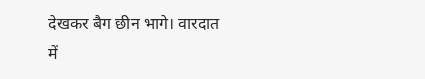देखकर बैग छीन भागे। वारदात में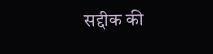सद्दीक की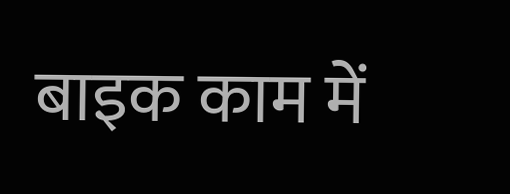बाइक काम में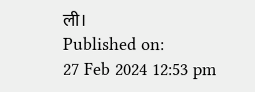ली।
Published on:
27 Feb 2024 12:53 pm